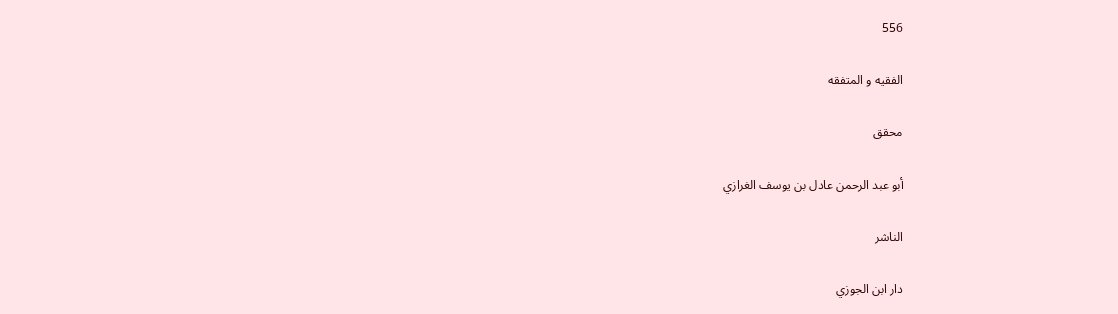556

الفقيه و المتفقه

محقق

أبو عبد الرحمن عادل بن يوسف الغرازي

الناشر

دار ابن الجوزي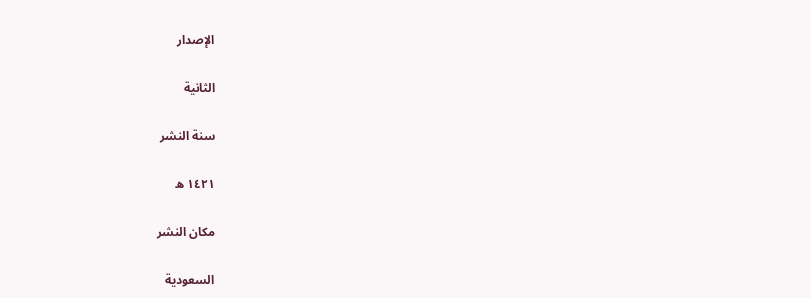الإصدار

الثانية

سنة النشر

١٤٢١ ه

مكان النشر

السعودية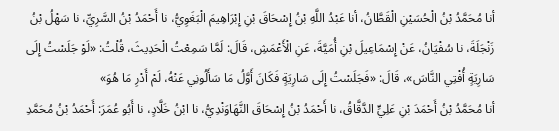أنا مُحَمَّدُ بْنُ الْحُسَيْنِ الْقَطَّانُ، أنا عَبْدُ اللَّهِ بْنُ إِسْحَاقَ بْنِ إِبْرَاهِيمَ الْبَغَوِيُّ، نا أَحْمَدُ بْنُ السَّرِيِّ، نا سَهْلُ بْنُ زَنْجَلَةَ، نا سُفْيَانُ، عَنْ إِسْمَاعِيلَ بْنِ أُمَيَّةَ، عَنِ الْأَعْمَشِ، قَالَ: لَمَّا سَمِعْتُ الْحَدِيثَ، قُلْتُ: «لَوْ جَلَسْتُ إِلَى سَارِيَةٍ أُفْتِي النَّاسَ»، قَالَ: «فَجَلَسْتُ إِلَى سَارِيَةٍ فَكَانَ أَوَّلُ مَا سَأَلُونِي عَنْهُ، لَمْ أَدْرِ مَا هُوَ»
أنا مُحَمَّدُ بْنُ أَحْمَدَ بْنِ عَلِيٍّ الدَّقَّاقُ، نا أَحْمَدُ بْنُ إِسْحَاقَ النَّهَاوَنْدِيُّ، نا ابْنُ خَلَّادٍ، نا أَبُو عُمَرَ: أَحْمَدُ بْنُ مُحَمَّدِ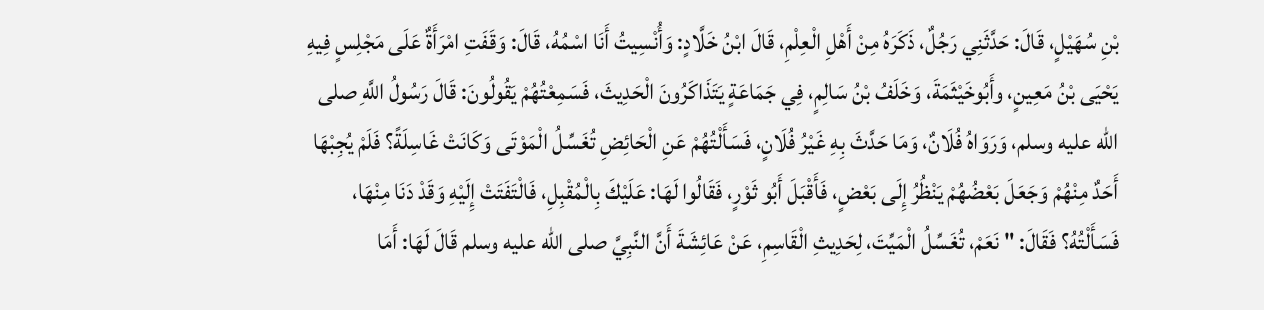بْنِ سُهَيْلٍ، قَالَ: حَدَّثَنِي رَجُلٌ، ذَكَرَهُ مِنْ أَهْلِ الْعِلْمِ، قَالَ ابْنُ خَلَّادٍ: وَأُنْسِيتُ أَنَا اسْمُهُ، قَالَ: وَقَفَتِ امْرَأَةٌ عَلَى مَجْلِسٍ فِيهِ يَحْيَى بْنُ مَعِينٍ، وأَبُوخَيْثَمَةَ، وَخَلَفُ بْنُ سَالِمٍ، فِي جَمَاعَةٍ يَتَذَاكَرُونَ الْحَدِيثَ، فَسَمِعْتُهُمْ يَقُولُونَ: قَالَ رَسُولُ اللَّهِ صلى الله عليه وسلم، وَرَوَاهُ فُلَانٌ، وَمَا حَدَّثَ بِهِ غَيْرُ فُلَانٍ، فَسَأَلْتُهُمْ عَنِ الْحَائِضِ تُغَسِّلُ الْمَوْتَى وَكَانَتْ غَاسِلَةً؟ فَلَمْ يُجِبْهَا أَحَدٌ مِنْهُمْ وَجَعَلَ بَعْضُهُمْ يَنْظُرُ إِلَى بَعْضٍ، فَأَقْبَلَ أَبُو ثَوْرٍ، فَقَالُوا لَهَا: عَلَيْكَ بِالْمُقْبِلِ، فَالْتَفَتَتْ إِلَيْهِ وَقَدْ دَنَا مِنْهَا، فَسَأَلْتُهُ؟ فَقَالَ: " نَعَمْ، تُغَسِّلُ الْمَيِّتَ، لِحَدِيثِ الْقَاسِمِ، عَنْ عَائِشَةَ أَنَّ النَّبِيَّ صلى الله عليه وسلم قَالَ لَهَا: أَمَا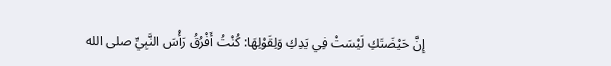إِنَّ حَيْضَتَكِ لَيْسَتْ فِي يَدِكِ وَلِقَوْلِهَا: كُنْتُ أَفْرُقُ رَأْسَ النَّبِيِّ صلى الله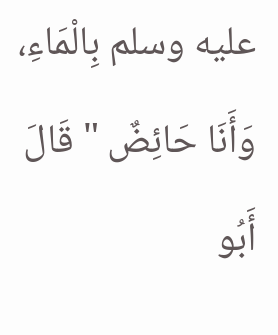عليه وسلم بِالْمَاءِ، وَأَنَا حَائِضٌ " قَالَ أَبُو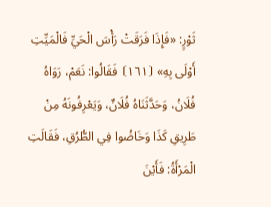ثَوْرٍ: «فَإِذَا فَرَقَتْ رَأْسَ الْحَيِّ فَالْمَيِّتِ أَوْلَى بِهِ» ⦗١٦١⦘ فَقَالُوا: نَعَمْ، رَوَاهُ فُلَانُ، وَحَدَّثَنَاهُ فُلَانٌ، وَيَعْرِفُونَهُ مِنْ طَرِيقِ كَذَا وَخَاضُوا فِي الطُّرُقِ، فَقَالَتِ الْمَرْأَةُ: فَأَيْنَ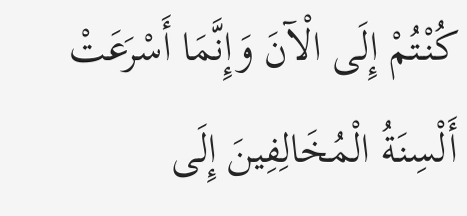كُنْتُمْ إِلَى الْآنَ وَإِنَّمَا أَسْرَعَتْ أَلْسِنَةُ الْمُخَالِفِينَ إِلَى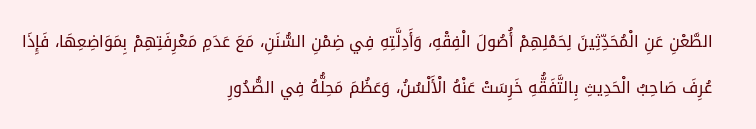الطَّعْنِ عَنِ الْمُحَدِّثِينَ لِحَمْلِهِمْ أُصُولَ الْفِقْهِ، وَأَدِلَّتِهِ فِي ضِمْنِ السُّنَنِ، مَعَ عَدَمِ مَعْرِفَتِهِمْ بِمَوَاضِعِهَا، فَإِذَا عُرِفَ صَاحِبُ الْحَدِيثِ بِالتَّفَقُّهِ خَرِسَتْ عَنْهُ الْأَلْسُنُ، وَعَظُمَ مَحِلُّهُ فِي الصُّدُورِ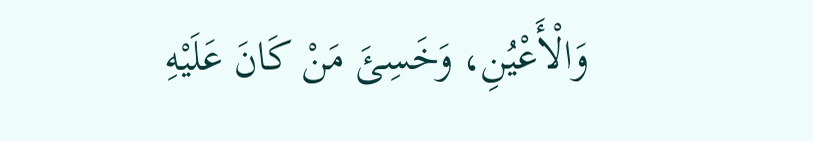وَالْأَعْيُنِ، وَخَسِئَ مَنْ كَانَ عَلَيْهِ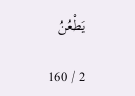يَطْعُنُ

2 / 160